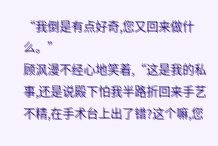“我倒是有点好奇,您又回来做什么。”
顾沨漫不经心地笑着,“这是我的私事,还是说殿下怕我半路折回来手艺不精,在手术台上出了错?这个嘛,您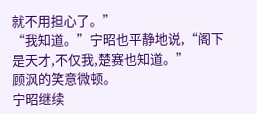就不用担心了。”
“我知道。”宁昭也平静地说,“阁下是天才,不仅我,楚赛也知道。”
顾沨的笑意微顿。
宁昭继续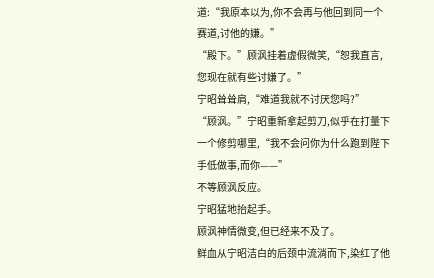道:“我原本以为,你不会再与他回到同一个赛道,讨他的嫌。”
“殿下。”顾沨挂着虚假微笑,“恕我直言,您现在就有些讨嫌了。”
宁昭耸耸肩,“难道我就不讨厌您吗?”
“顾沨。”宁昭重新拿起剪刀,似乎在打量下一个修剪哪里,“我不会问你为什么跑到陛下手低做事,而你——”
不等顾沨反应。
宁昭猛地抬起手。
顾沨神情微变,但已经来不及了。
鲜血从宁昭洁白的后颈中流淌而下,染红了他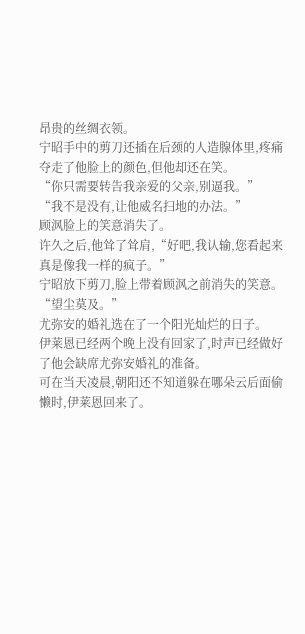昂贵的丝绸衣领。
宁昭手中的剪刀还插在后颈的人造腺体里,疼痛夺走了他脸上的颜色,但他却还在笑。
“你只需要转告我亲爱的父亲,别逼我。”
“我不是没有,让他威名扫地的办法。”
顾沨脸上的笑意消失了。
许久之后,他耸了耸肩,“好吧,我认输,您看起来真是像我一样的疯子。”
宁昭放下剪刀,脸上带着顾沨之前消失的笑意。
“望尘莫及。”
尤弥安的婚礼选在了一个阳光灿烂的日子。
伊莱恩已经两个晚上没有回家了,时声已经做好了他会缺席尤弥安婚礼的准备。
可在当天凌晨,朝阳还不知道躲在哪朵云后面偷懒时,伊莱恩回来了。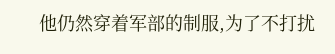他仍然穿着军部的制服,为了不打扰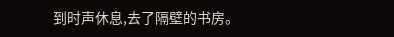到时声休息,去了隔壁的书房。